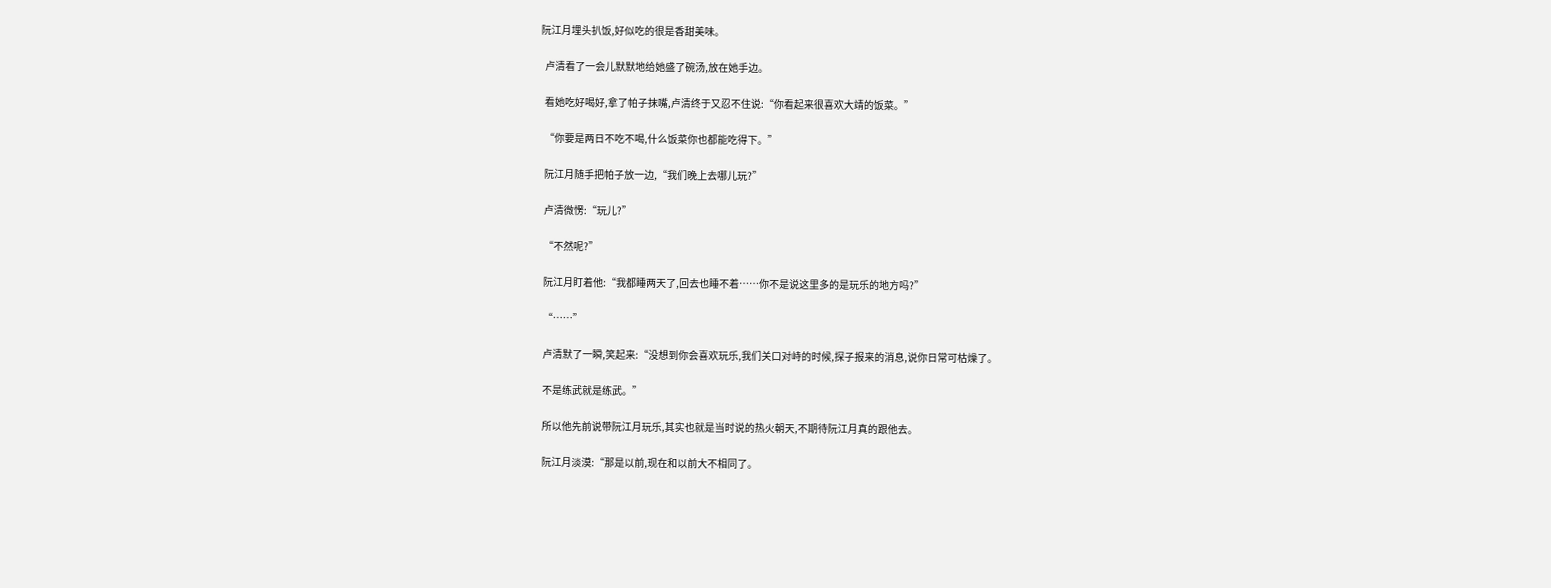阮江月埋头扒饭,好似吃的很是香甜美味。

  卢清看了一会儿默默地给她盛了碗汤,放在她手边。

  看她吃好喝好,拿了帕子抹嘴,卢清终于又忍不住说:“你看起来很喜欢大靖的饭菜。”

  “你要是两日不吃不喝,什么饭菜你也都能吃得下。”

  阮江月随手把帕子放一边,“我们晚上去哪儿玩?”

  卢清微愣:“玩儿?”

  “不然呢?”

  阮江月盯着他:“我都睡两天了,回去也睡不着……你不是说这里多的是玩乐的地方吗?”

  “……”

  卢清默了一瞬,笑起来:“没想到你会喜欢玩乐,我们关口对峙的时候,探子报来的消息,说你日常可枯燥了。

  不是练武就是练武。”

  所以他先前说带阮江月玩乐,其实也就是当时说的热火朝天,不期待阮江月真的跟他去。

  阮江月淡漠:“那是以前,现在和以前大不相同了。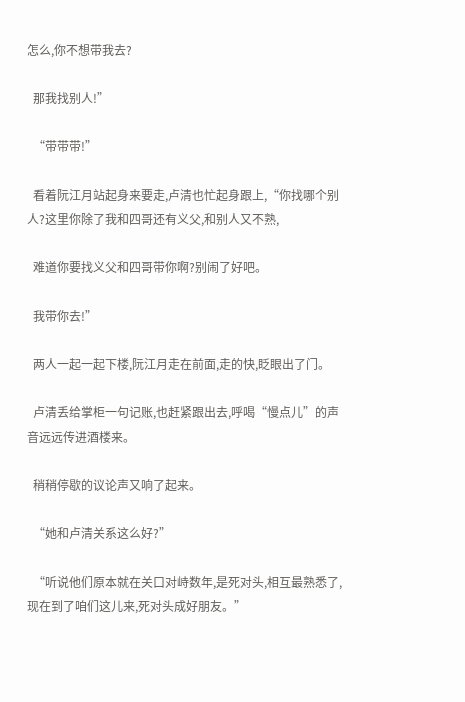怎么,你不想带我去?

  那我找别人!”

  “带带带!”

  看着阮江月站起身来要走,卢清也忙起身跟上,“你找哪个别人?这里你除了我和四哥还有义父,和别人又不熟,

  难道你要找义父和四哥带你啊?别闹了好吧。

  我带你去!”

  两人一起一起下楼,阮江月走在前面,走的快,眨眼出了门。

  卢清丢给掌柜一句记账,也赶紧跟出去,呼喝“慢点儿”的声音远远传进酒楼来。

  稍稍停歇的议论声又响了起来。

  “她和卢清关系这么好?”

  “听说他们原本就在关口对峙数年,是死对头,相互最熟悉了,现在到了咱们这儿来,死对头成好朋友。”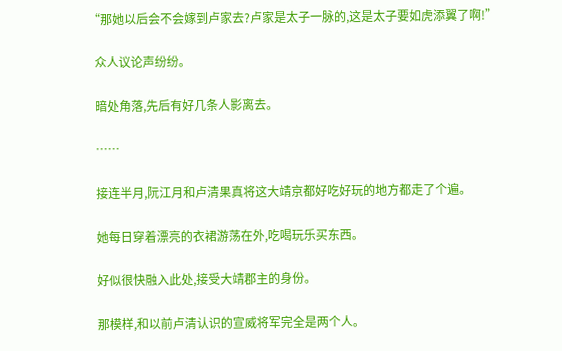“那她以后会不会嫁到卢家去?卢家是太子一脉的,这是太子要如虎添翼了啊!”

  众人议论声纷纷。

  暗处角落,先后有好几条人影离去。

  ……

  接连半月,阮江月和卢清果真将这大靖京都好吃好玩的地方都走了个遍。

  她每日穿着漂亮的衣裙游荡在外,吃喝玩乐买东西。

  好似很快融入此处,接受大靖郡主的身份。

  那模样,和以前卢清认识的宣威将军完全是两个人。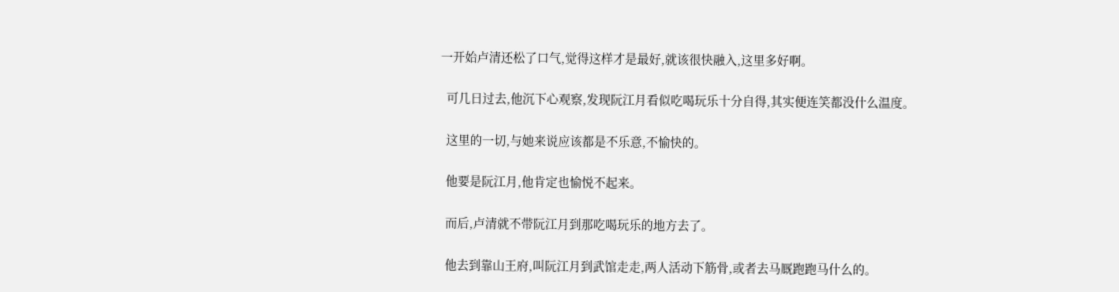一开始卢清还松了口气,觉得这样才是最好,就该很快融入,这里多好啊。

  可几日过去,他沉下心观察,发现阮江月看似吃喝玩乐十分自得,其实便连笑都没什么温度。

  这里的一切,与她来说应该都是不乐意,不愉快的。

  他要是阮江月,他肯定也愉悦不起来。

  而后,卢清就不带阮江月到那吃喝玩乐的地方去了。

  他去到靠山王府,叫阮江月到武馆走走,两人活动下筋骨,或者去马厩跑跑马什么的。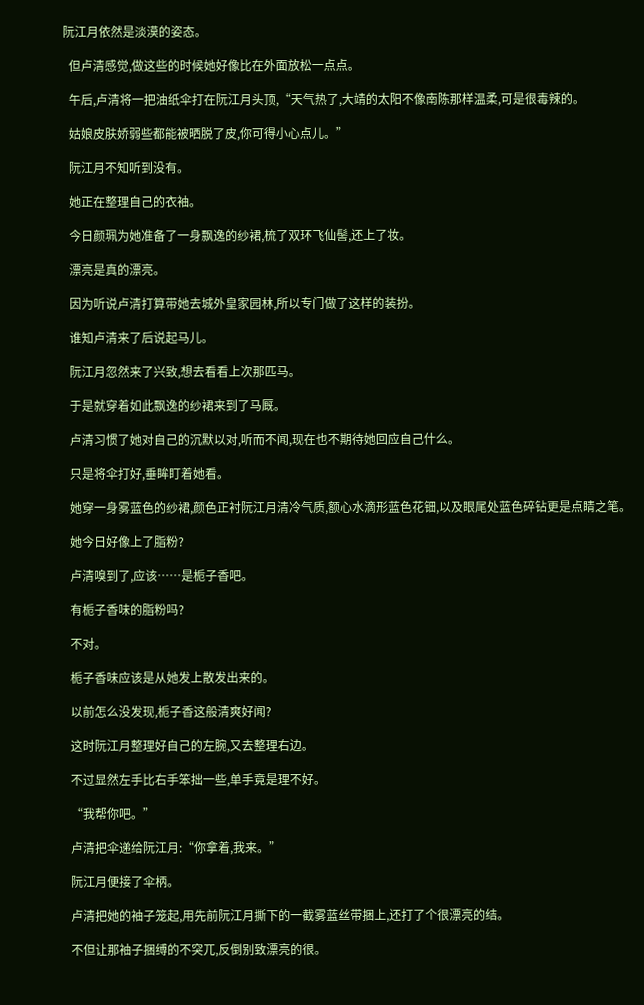阮江月依然是淡漠的姿态。

  但卢清感觉,做这些的时候她好像比在外面放松一点点。

  午后,卢清将一把油纸伞打在阮江月头顶,“天气热了,大靖的太阳不像南陈那样温柔,可是很毒辣的。

  姑娘皮肤娇弱些都能被晒脱了皮,你可得小心点儿。”

  阮江月不知听到没有。

  她正在整理自己的衣袖。

  今日颜珮为她准备了一身飘逸的纱裙,梳了双环飞仙髻,还上了妆。

  漂亮是真的漂亮。

  因为听说卢清打算带她去城外皇家园林,所以专门做了这样的装扮。

  谁知卢清来了后说起马儿。

  阮江月忽然来了兴致,想去看看上次那匹马。

  于是就穿着如此飘逸的纱裙来到了马厩。

  卢清习惯了她对自己的沉默以对,听而不闻,现在也不期待她回应自己什么。

  只是将伞打好,垂眸盯着她看。

  她穿一身雾蓝色的纱裙,颜色正衬阮江月清冷气质,额心水滴形蓝色花钿,以及眼尾处蓝色碎钻更是点睛之笔。

  她今日好像上了脂粉?

  卢清嗅到了,应该……是栀子香吧。

  有栀子香味的脂粉吗?

  不对。

  栀子香味应该是从她发上散发出来的。

  以前怎么没发现,栀子香这般清爽好闻?

  这时阮江月整理好自己的左腕,又去整理右边。

  不过显然左手比右手笨拙一些,单手竟是理不好。

  “我帮你吧。”

  卢清把伞递给阮江月:“你拿着,我来。”

  阮江月便接了伞柄。

  卢清把她的袖子笼起,用先前阮江月撕下的一截雾蓝丝带捆上,还打了个很漂亮的结。

  不但让那袖子捆缚的不突兀,反倒别致漂亮的很。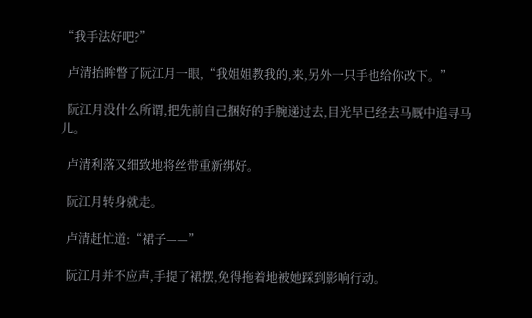“我手法好吧?”

  卢清抬眸瞥了阮江月一眼,“我姐姐教我的,来,另外一只手也给你改下。”

  阮江月没什么所谓,把先前自己捆好的手腕递过去,目光早已经去马厩中追寻马儿。

  卢清利落又细致地将丝带重新绑好。

  阮江月转身就走。

  卢清赶忙道:“裙子——”

  阮江月并不应声,手提了裙摆,免得拖着地被她踩到影响行动。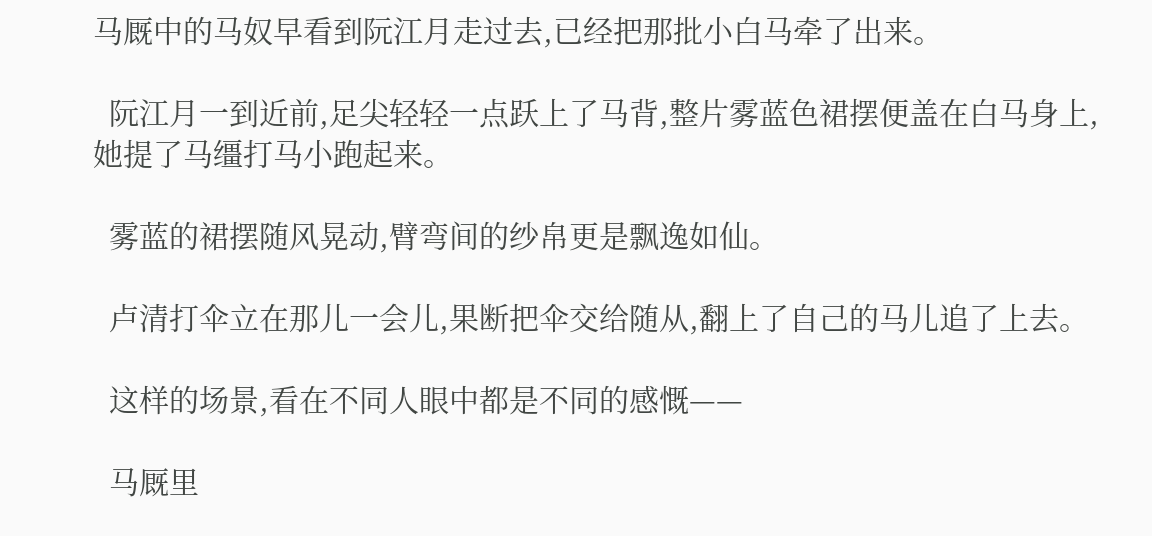马厩中的马奴早看到阮江月走过去,已经把那批小白马牵了出来。

  阮江月一到近前,足尖轻轻一点跃上了马背,整片雾蓝色裙摆便盖在白马身上,她提了马缰打马小跑起来。

  雾蓝的裙摆随风晃动,臂弯间的纱帛更是飘逸如仙。

  卢清打伞立在那儿一会儿,果断把伞交给随从,翻上了自己的马儿追了上去。

  这样的场景,看在不同人眼中都是不同的感慨——

  马厩里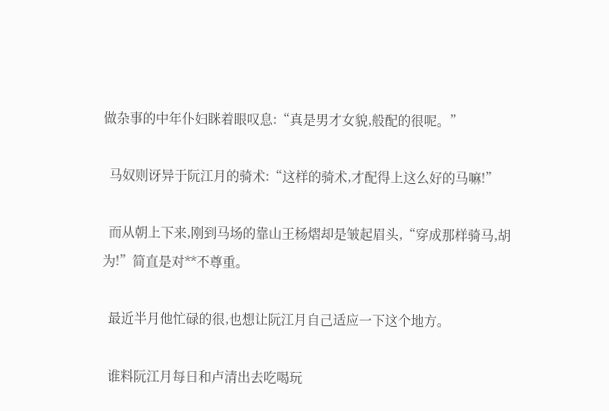做杂事的中年仆妇眯着眼叹息:“真是男才女貌,般配的很呢。”

  马奴则讶异于阮江月的骑术:“这样的骑术,才配得上这么好的马嘛!”

  而从朝上下来,刚到马场的靠山王杨熠却是皱起眉头,“穿成那样骑马,胡为!”简直是对**不尊重。

  最近半月他忙碌的很,也想让阮江月自己适应一下这个地方。

  谁料阮江月每日和卢清出去吃喝玩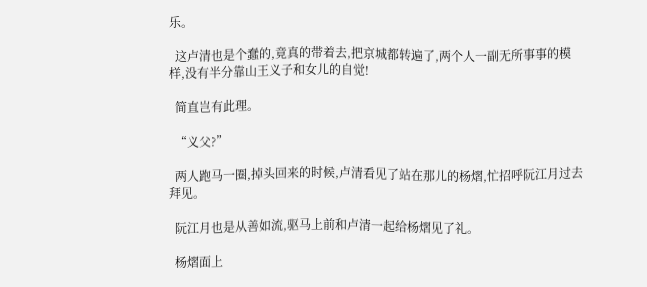乐。

  这卢清也是个蠢的,竟真的带着去,把京城都转遍了,两个人一副无所事事的模样,没有半分靠山王义子和女儿的自觉!

  简直岂有此理。

  “义父?”

  两人跑马一圈,掉头回来的时候,卢清看见了站在那儿的杨熠,忙招呼阮江月过去拜见。

  阮江月也是从善如流,驱马上前和卢清一起给杨熠见了礼。

  杨熠面上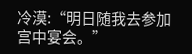冷漠:“明日随我去参加宫中宴会。”